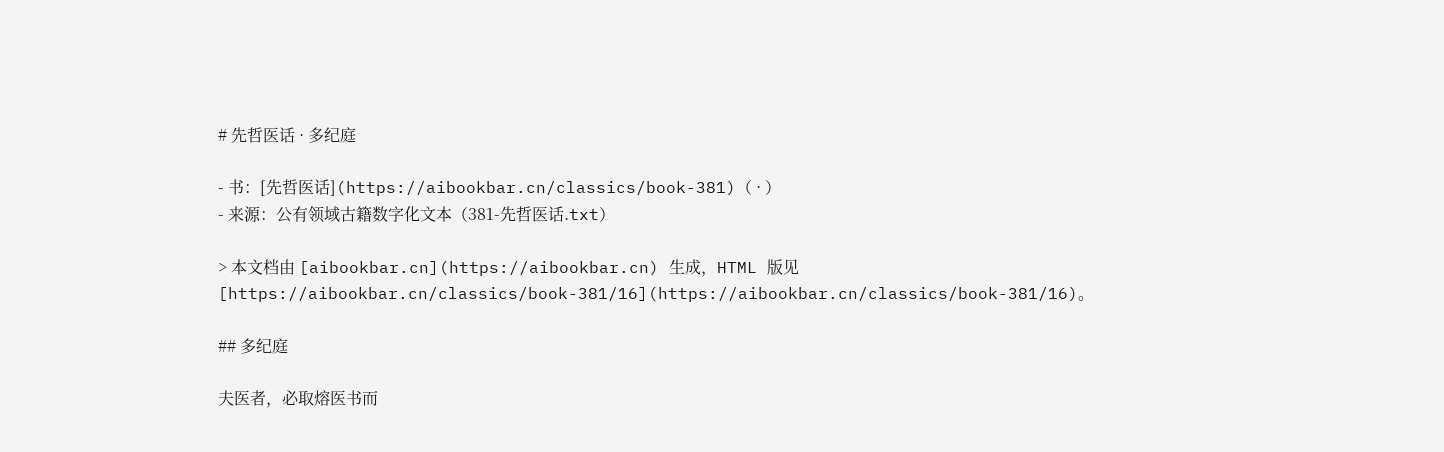# 先哲医话 · 多纪庭

- 书：[先哲医话](https://aibookbar.cn/classics/book-381)（ · ）
- 来源：公有领域古籍数字化文本（381-先哲医话.txt）

> 本文档由 [aibookbar.cn](https://aibookbar.cn) 生成，HTML 版见 [https://aibookbar.cn/classics/book-381/16](https://aibookbar.cn/classics/book-381/16)。

## 多纪庭

夫医者，必取熔医书而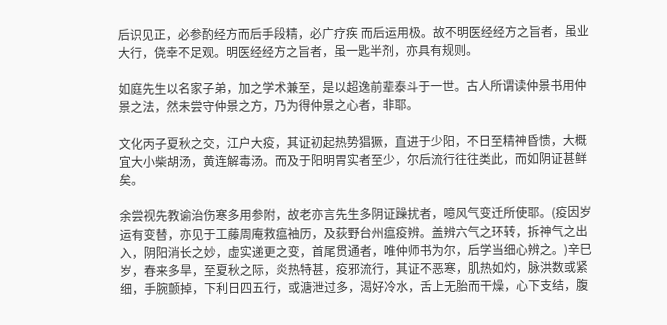后识见正，必参酌经方而后手段精，必广疗疾 而后运用极。故不明医经经方之旨者，虽业大行，侥幸不足观。明医经经方之旨者，虽一匙半剂，亦具有规则。

如庭先生以名家子弟，加之学术兼至，是以超逸前辈泰斗于一世。古人所谓读仲景书用仲景之法，然未尝守仲景之方，乃为得仲景之心者，非耶。

文化丙子夏秋之交，江户大疫，其证初起热势猖獗，直进于少阳，不日至精神昏愦，大概宜大小柴胡汤，黄连解毒汤。而及于阳明胃实者至少，尔后流行往往类此，而如阴证甚鲜矣。

余尝视先教谕治伤寒多用参附，故老亦言先生多阴证躁扰者，噫风气变迁所使耶。(疫因岁运有变替，亦见于工藤周庵救瘟袖历，及荻野台州瘟疫辨。盖辨六气之环转，拆神气之出入，阴阳消长之妙，虚实递更之变，首尾贯通者，唯仲师书为尔，后学当细心辨之。)辛巳岁，春来多旱，至夏秋之际，炎热特甚，疫邪流行，其证不恶寒，肌热如灼，脉洪数或紧细，手腕颤掉，下利日四五行，或溏泄过多，渴好冷水，舌上无胎而干燥，心下支结，腹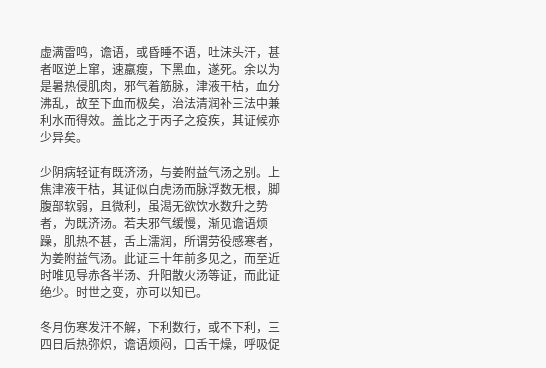虚满雷鸣，谵语，或昏睡不语，吐沫头汗，甚者呕逆上窜，速羸瘦，下黑血，遂死。余以为是暑热侵肌肉，邪气着筋脉，津液干枯，血分沸乱，故至下血而极矣，治法清润补三法中兼利水而得效。盖比之于丙子之疫疾，其证候亦少异矣。

少阴病轻证有既济汤，与姜附益气汤之别。上焦津液干枯，其证似白虎汤而脉浮数无根，脚腹部软弱，且微利，虽渴无欲饮水数升之势者，为既济汤。若夫邪气缓慢，渐见谵语烦躁，肌热不甚，舌上濡润，所谓劳役感寒者，为姜附益气汤。此证三十年前多见之，而至近时唯见导赤各半汤、升阳散火汤等证，而此证绝少。时世之变，亦可以知已。

冬月伤寒发汗不解，下利数行，或不下利，三四日后热弥炽，谵语烦闷，口舌干燥，呼吸促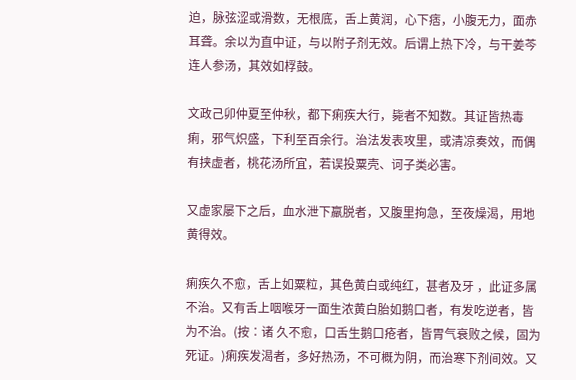迫，脉弦涩或滑数，无根底，舌上黄润，心下痞，小腹无力，面赤耳聋。余以为直中证，与以附子剂无效。后谓上热下冷，与干姜芩连人参汤，其效如桴鼓。

文政己卯仲夏至仲秋，都下痢疾大行，毙者不知数。其证皆热毒痢，邪气炽盛，下利至百余行。治法发表攻里，或清凉奏效，而偶有挟虚者，桃花汤所宜，若误投粟壳、诃子类必害。

又虚家屡下之后，血水泄下羸脱者，又腹里拘急，至夜燥渴，用地黄得效。

痢疾久不愈，舌上如粟粒，其色黄白或纯红，甚者及牙 ，此证多属不治。又有舌上咽喉牙一面生浓黄白胎如鹅口者，有发吃逆者，皆为不治。(按∶诸 久不愈，口舌生鹅口疮者，皆胃气衰败之候，固为死证。)痢疾发渴者，多好热汤，不可概为阴，而治寒下剂间效。又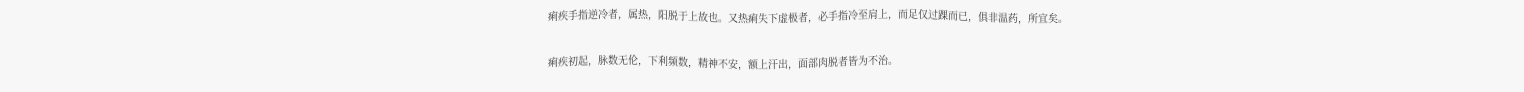痢疾手指逆冷者，属热，阳脱于上故也。又热痢失下虚极者，必手指冷至肩上，而足仅过踝而已，俱非温药，所宜矣。

痢疾初起，脉数无伦，下利频数，精神不安，额上汗出，面部肉脱者皆为不治。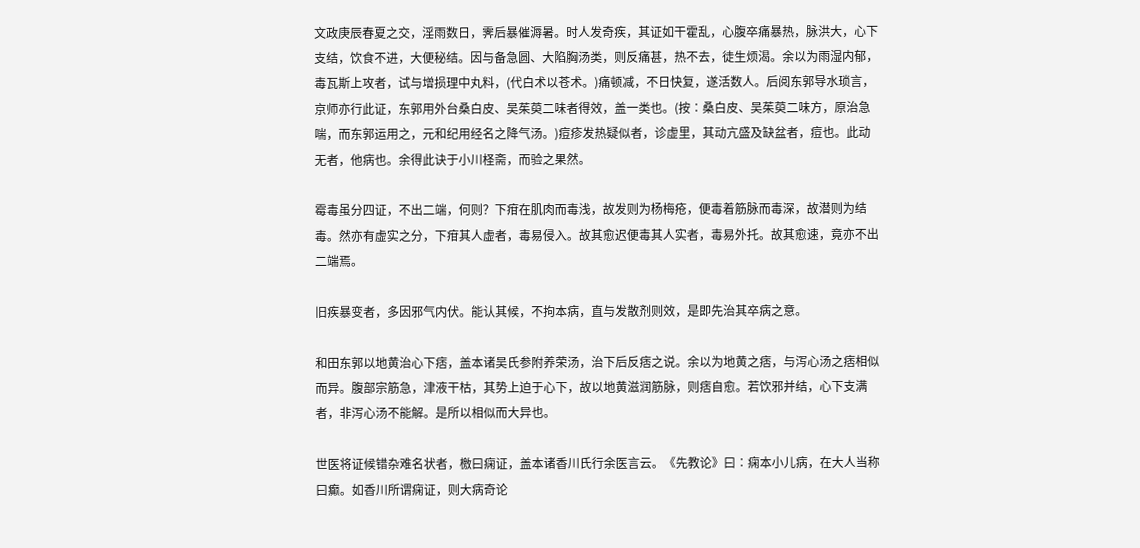文政庚辰春夏之交，淫雨数日，霁后暴催溽暑。时人发奇疾，其证如干霍乱，心腹卒痛暴热，脉洪大，心下支结，饮食不进，大便秘结。因与备急圆、大陷胸汤类，则反痛甚，热不去，徒生烦渴。余以为雨湿内郁，毒瓦斯上攻者，试与增损理中丸料，(代白术以苍术。)痛顿减，不日快复，遂活数人。后阅东郭导水琐言，京师亦行此证，东郭用外台桑白皮、吴茱萸二味者得效，盖一类也。(按∶桑白皮、吴茱萸二味方，原治急喘，而东郭运用之，元和纪用经名之降气汤。)痘疹发热疑似者，诊虚里，其动亢盛及缺盆者，痘也。此动无者，他病也。余得此诀于小川柽斋，而验之果然。

霉毒虽分四证，不出二端，何则？下疳在肌肉而毒浅，故发则为杨梅疮，便毒着筋脉而毒深，故潜则为结毒。然亦有虚实之分，下疳其人虚者，毒易侵入。故其愈迟便毒其人实者，毒易外托。故其愈速，竟亦不出二端焉。

旧疾暴变者，多因邪气内伏。能认其候，不拘本病，直与发散剂则效，是即先治其卒病之意。

和田东郭以地黄治心下痞，盖本诸吴氏参附养荣汤，治下后反痞之说。余以为地黄之痞，与泻心汤之痞相似而异。腹部宗筋急，津液干枯，其势上迫于心下，故以地黄滋润筋脉，则痞自愈。若饮邪并结，心下支满者，非泻心汤不能解。是所以相似而大异也。

世医将证候错杂难名状者，檄曰痫证，盖本诸香川氏行余医言云。《先教论》曰∶痫本小儿病，在大人当称曰癫。如香川所谓痫证，则大病奇论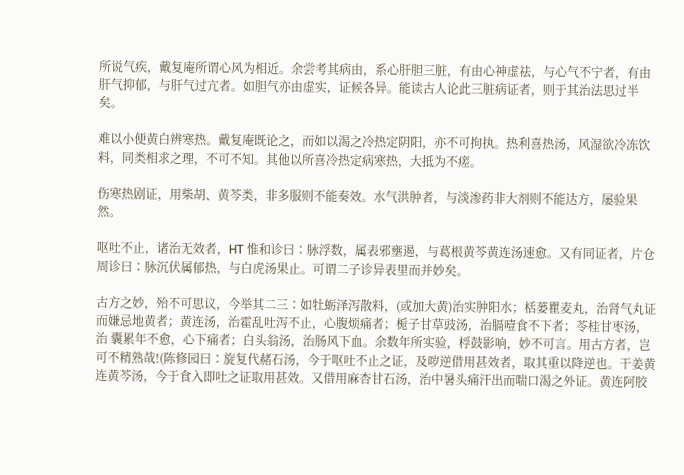所说气疾，戴复庵所谓心风为相近。余尝考其病由，系心肝胆三脏，有由心神虚祛，与心气不宁者，有由肝气抑郁，与肝气过亢者。如胆气亦由虚实，证候各异。能读古人论此三脏病证者，则于其治法思过半矣。

难以小便黄白辨寒热。戴复庵既论之，而如以渴之冷热定阴阳，亦不可拘执。热利喜热汤，风湿欲冷冻饮料，同类相求之理，不可不知。其他以所喜冷热定病寒热，大抵为不瘥。

伤寒热剧证，用柴胡、黄芩类，非多服则不能奏效。水气洪肿者，与淡渗药非大剂则不能达方，屡验果然。

呕吐不止，诸治无效者，HT 惟和诊曰∶脉浮数，属表邪壅遏，与葛根黄芩黄连汤速愈。又有同证者，片仓周诊曰∶脉沉伏属郁热，与白虎汤果止。可谓二子诊异表里而并妙矣。

古方之妙，殆不可思议，今举其二三∶如牡蛎泽泻散料，(或加大黄)治实肿阳水；栝蒌瞿麦丸，治肾气丸证而嫌忌地黄者；黄连汤，治霍乱吐泻不止，心腹烦痛者；栀子甘草豉汤，治膈噎食不下者；苓桂甘枣汤，治 囊累年不愈，心下痛者；白头翁汤，治肠风下血。余数年所实验，桴鼓影响，妙不可言。用古方者，岂可不精熟哉!(陈修园曰∶旋复代赭石汤，今于呕吐不止之证，及哕逆借用甚效者，取其重以降逆也。干姜黄连黄芩汤，今于食入即吐之证取用甚效。又借用麻杏甘石汤，治中暑头痛汗出而喘口渴之外证。黄连阿胶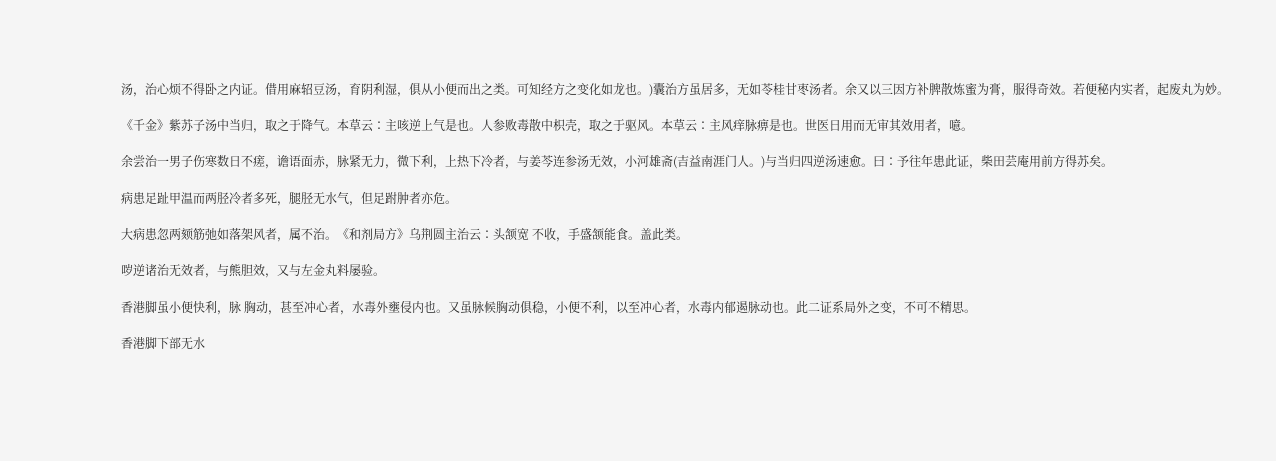汤，治心烦不得卧之内证。借用麻轺豆汤，育阴利湿，俱从小便而出之类。可知经方之变化如龙也。)囊治方虽居多，无如苓桂甘枣汤者。余又以三因方补脾散炼蜜为膏，服得奇效。若便秘内实者，起废丸为妙。

《千金》紫苏子汤中当归，取之于降气。本草云∶主咳逆上气是也。人参败毒散中枳壳，取之于驱风。本草云∶主风痒脉痹是也。世医日用而无审其效用者，噫。

余尝治一男子伤寒数日不瘥，谵语面赤，脉紧无力，微下利，上热下冷者，与姜芩连参汤无效，小河雄斋(吉益南涯门人。)与当归四逆汤速愈。曰∶予往年患此证，柴田芸庵用前方得苏矣。

病患足趾甲温而两胫冷者多死，腿胫无水气，但足跗肿者亦危。

大病患忽两颏筋弛如落架风者，属不治。《和剂局方》乌荆圆主治云∶头颔宽 不收，手盛颔能食。盖此类。

哕逆诸治无效者，与熊胆效，又与左金丸料屡验。

香港脚虽小便快利，脉 胸动，甚至冲心者，水毒外壅侵内也。又虽脉候胸动俱稳，小便不利，以至冲心者，水毒内郁遏脉动也。此二证系局外之变，不可不精思。

香港脚下部无水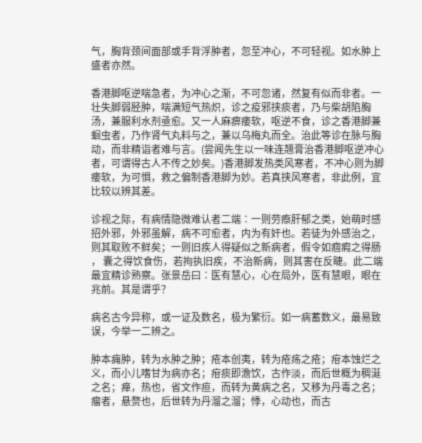气，胸背颈间面部或手背浮肿者，忽至冲心，不可轻视。如水肿上盛者亦然。

香港脚呕逆喘急者，为冲心之渐，不可忽诸，然复有似而非者。一壮失脚弱胫肿，喘满短气热炽，诊之疫邪挟痰者，乃与柴胡陷胸汤，兼服利水剂亟愈。又一人麻痹痿软，呕逆不食，诊之香港脚兼蛔虫者，乃作肾气丸料与之，兼以乌梅丸而全。治此等诊在脉与胸动，而非精诣者难与言。(尝闻先生以一味连翘膏治香港脚呕逆冲心者，可谓得古人不传之妙矣。)香港脚发热类风寒者，不冲心则为脚痿软，为可惧，救之偏制香港脚为妙。若真挟风寒者，非此例，宜比较以辨其差。

诊视之际，有病情隐微难认者二端∶一则劳瘵肝郁之类，始萌时感招外邪，外邪虽解，病不可愈者，内为有奸也。若徒为外感治之，则其取败不鲜矣；一则旧疾人得疑似之新病者，假令如痼瘕之得肠 ， 囊之得饮食伤，若拘执旧疾，不治新病，则其害在反睫。此二端最宜精诊熟察。张景岳曰∶医有慧心，心在局外，医有慧眼，眼在兆前。其是谓乎？

病名古今异称，或一证及数名，极为繁衍。如一病蓄数义，最易致误，今举一二辨之。

肿本痈肿，转为水肿之肿；疮本创夷，转为疮疡之疮；疳本蚀烂之义，而小儿嗜甘为病亦名；疳痰即澹饮，古作淡，而后世概为稠涎之名；瘅，热也，省文作疸，而转为黄病之名，又移为丹毒之名；瘤者，悬赘也，后世转为丹溜之溜；悸，心动也，而古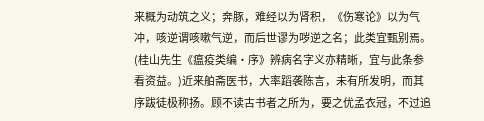来概为动筑之义；奔豚，难经以为肾积，《伤寒论》以为气冲，咳逆谓咳嗽气逆，而后世谬为哕逆之名；此类宜甄别焉。(桂山先生《瘟疫类编·序》辨病名字义亦精晰，宜与此条参看资益。)近来舶斋医书，大率蹈袭陈言，未有所发明，而其序跋徒极称扬。顾不读古书者之所为，要之优孟衣冠，不过追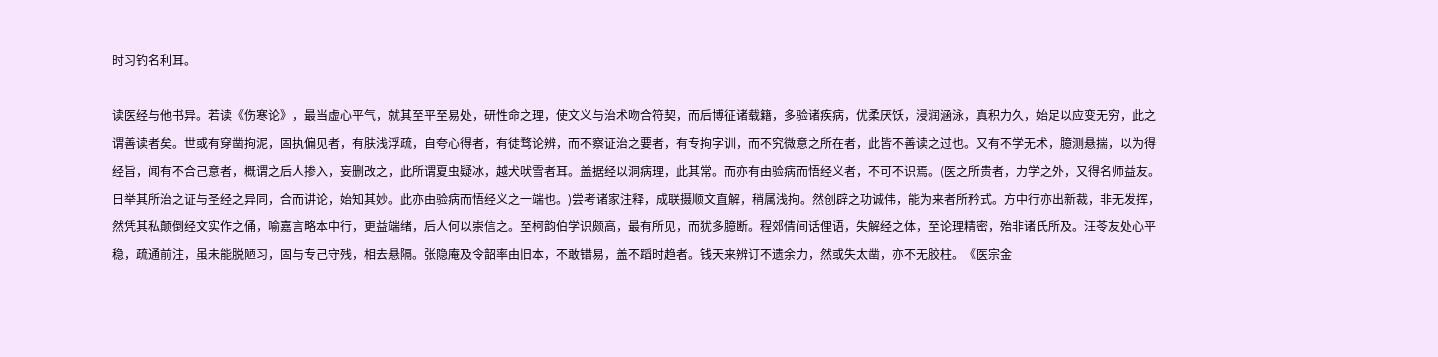时习钓名利耳。

读医经与他书异。若读《伤寒论》，最当虚心平气，就其至平至易处，研性命之理，使文义与治术吻合符契，而后博征诸载籍，多验诸疾病，优柔厌饫，浸润涵泳，真积力久，始足以应变无穷，此之谓善读者矣。世或有穿凿拘泥，固执偏见者，有肤浅浮疏，自夸心得者，有徒骛论辨，而不察证治之要者，有专拘字训，而不究微意之所在者，此皆不善读之过也。又有不学无术，臆测悬揣，以为得经旨，闻有不合己意者，概谓之后人掺入，妄删改之，此所谓夏虫疑冰，越犬吠雪者耳。盖据经以洞病理，此其常。而亦有由验病而悟经义者，不可不识焉。(医之所贵者，力学之外，又得名师益友。日举其所治之证与圣经之异同，合而讲论，始知其妙。此亦由验病而悟经义之一端也。)尝考诸家注释，成联摄顺文直解，稍属浅拘。然创辟之功诚伟，能为来者所矜式。方中行亦出新裁，非无发挥，然凭其私颠倒经文实作之俑，喻嘉言略本中行，更益端绪，后人何以崇信之。至柯韵伯学识颇高，最有所见，而犹多臆断。程郊倩间话俚语，失解经之体，至论理精密，殆非诸氏所及。汪苓友处心平稳，疏通前注，虽未能脱陋习，固与专己守残，相去悬隔。张隐庵及令韶率由旧本，不敢错易，盖不蹈时趋者。钱天来辨订不遗余力，然或失太凿，亦不无胶柱。《医宗金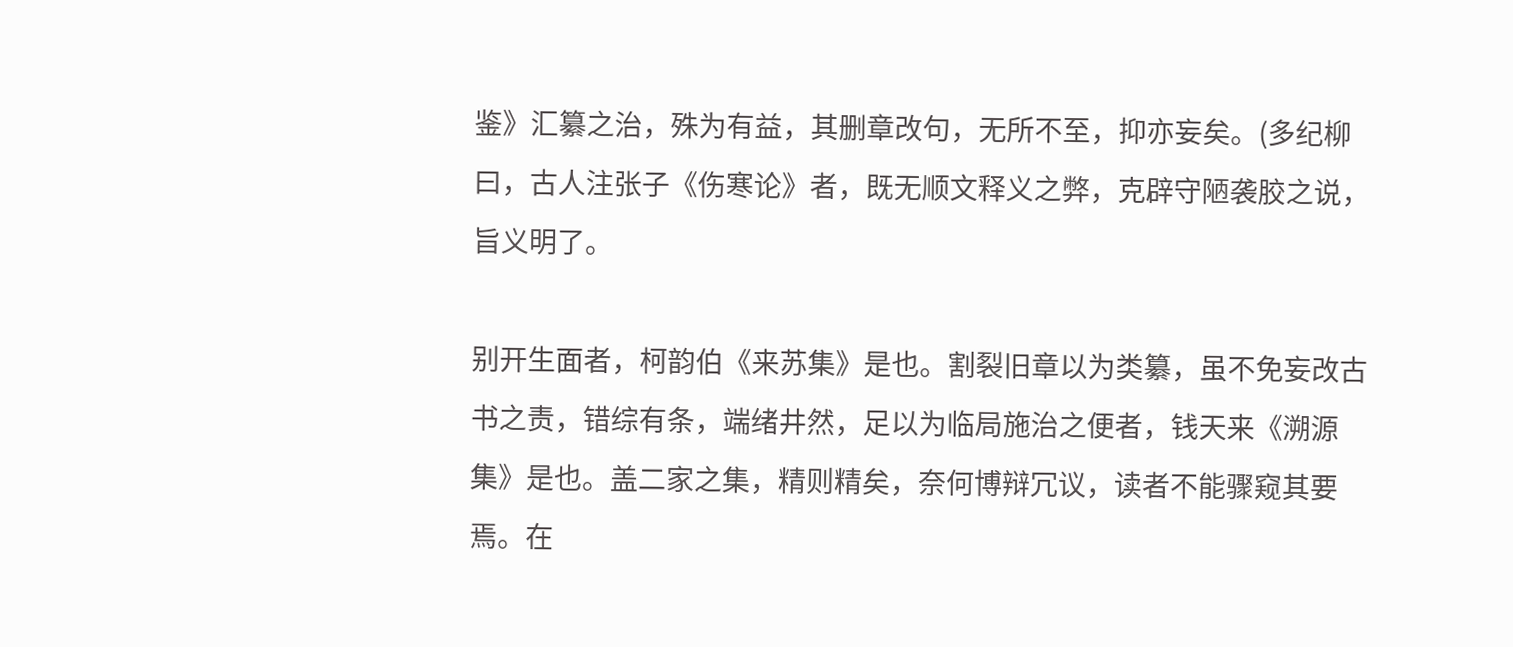鉴》汇纂之治，殊为有益，其删章改句，无所不至，抑亦妄矣。(多纪柳 曰，古人注张子《伤寒论》者，既无顺文释义之弊，克辟守陋袭胶之说，旨义明了。

别开生面者，柯韵伯《来苏集》是也。割裂旧章以为类纂，虽不免妄改古书之责，错综有条，端绪井然，足以为临局施治之便者，钱天来《溯源集》是也。盖二家之集，精则精矣，奈何博辩冗议，读者不能骤窥其要焉。在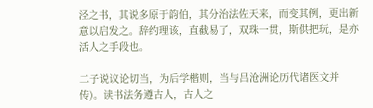泾之书，其说多原于韵伯，其分治法佐天来，而变其例，更出新意以启发之。辞约理该，直截易了，双珠一贯，斯供把玩，是亦活人之手段也。

二子说议论切当，为后学楷则，当与吕沧洲论历代诸医文并传)。读书法务遵古人，古人之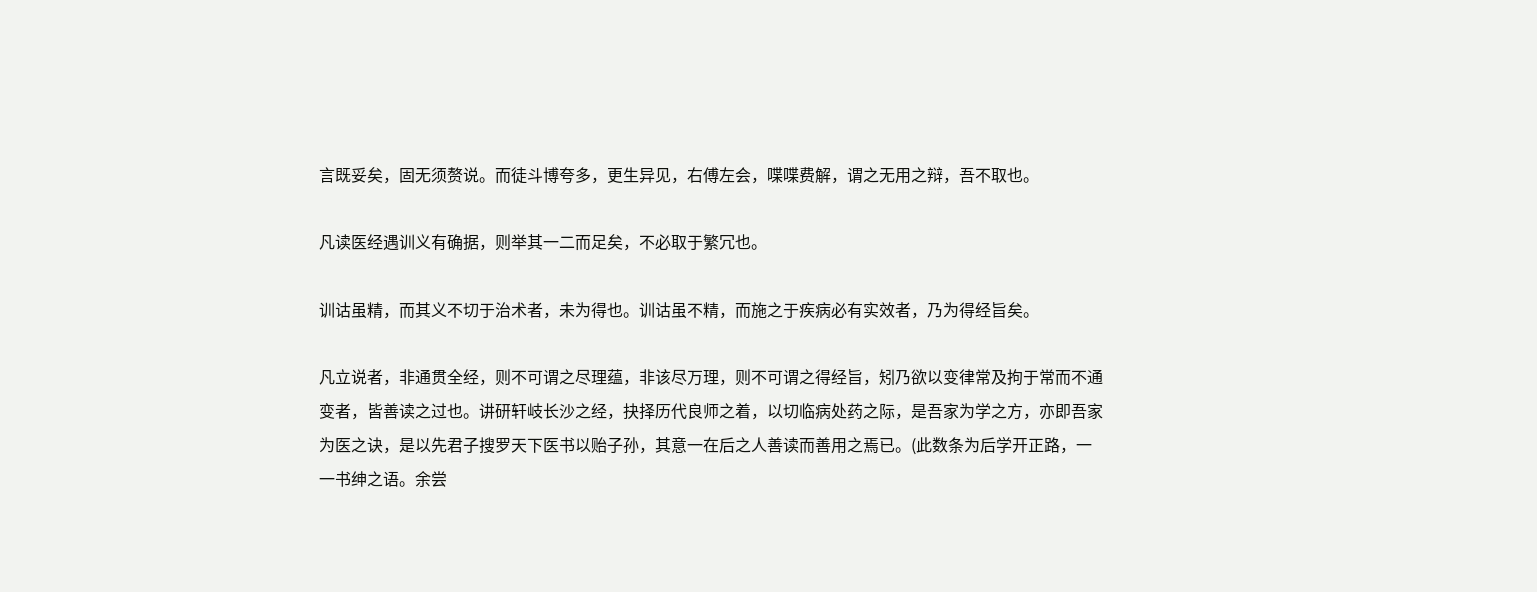言既妥矣，固无须赘说。而徒斗博夸多，更生异见，右傅左会，喋喋费解，谓之无用之辩，吾不取也。

凡读医经遇训义有确据，则举其一二而足矣，不必取于繁冗也。

训诂虽精，而其义不切于治术者，未为得也。训诂虽不精，而施之于疾病必有实效者，乃为得经旨矣。

凡立说者，非通贯全经，则不可谓之尽理蕴，非该尽万理，则不可谓之得经旨，矧乃欲以变律常及拘于常而不通变者，皆善读之过也。讲研轩岐长沙之经，抉择历代良师之着，以切临病处药之际，是吾家为学之方，亦即吾家为医之诀，是以先君子搜罗天下医书以贻子孙，其意一在后之人善读而善用之焉已。(此数条为后学开正路，一一书绅之语。余尝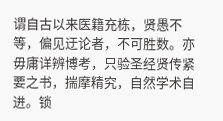谓自古以来医籍充栋，贤愚不等，偏见迂论者，不可胜数。亦毋庸详辨博考，只验圣经贤传紧要之书，揣摩精究，自然学术自进。锁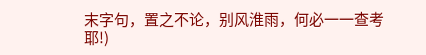末字句，置之不论，别风淮雨，何必一一查考耶!)